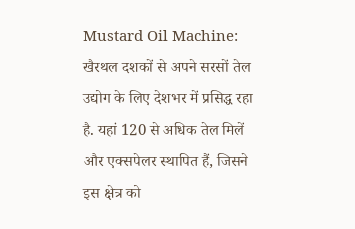Mustard Oil Machine: खैरथल दशकों से अपने सरसों तेल उद्योग के लिए देशभर में प्रसिद्ध रहा है. यहां 120 से अधिक तेल मिलें और एक्सपेलर स्थापित हैं, जिसने इस क्षेत्र को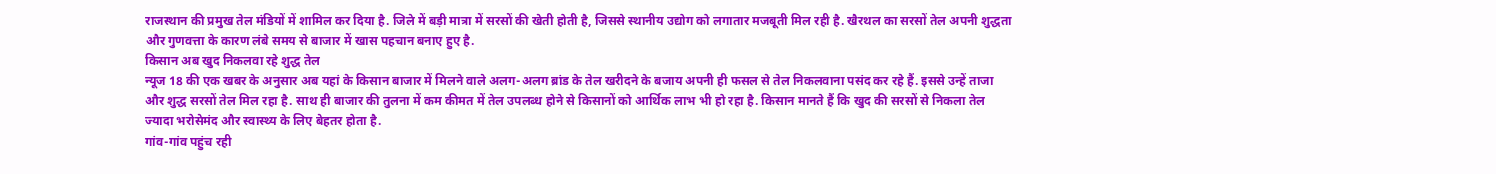राजस्थान की प्रमुख तेल मंडियों में शामिल कर दिया है. जिले में बड़ी मात्रा में सरसों की खेती होती है, जिससे स्थानीय उद्योग को लगातार मजबूती मिल रही है. खैरथल का सरसों तेल अपनी शुद्धता और गुणवत्ता के कारण लंबे समय से बाजार में खास पहचान बनाए हुए है.
किसान अब खुद निकलवा रहे शुद्ध तेल
न्यूज 18 की एक खबर के अनुसार अब यहां के किसान बाजार में मिलने वाले अलग-अलग ब्रांड के तेल खरीदने के बजाय अपनी ही फसल से तेल निकलवाना पसंद कर रहे हैं. इससे उन्हें ताजा और शुद्ध सरसों तेल मिल रहा है. साथ ही बाजार की तुलना में कम कीमत में तेल उपलब्ध होने से किसानों को आर्थिक लाभ भी हो रहा है. किसान मानते हैं कि खुद की सरसों से निकला तेल ज्यादा भरोसेमंद और स्वास्थ्य के लिए बेहतर होता है.
गांव-गांव पहुंच रही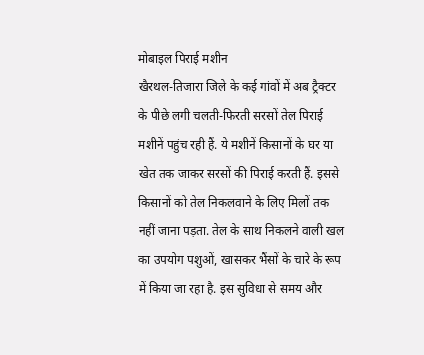मोबाइल पिराई मशीन
खैरथल-तिजारा जिले के कई गांवों में अब ट्रैक्टर के पीछे लगी चलती-फिरती सरसों तेल पिराई मशीनें पहुंच रही हैं. ये मशीनें किसानों के घर या खेत तक जाकर सरसों की पिराई करती हैं. इससे किसानों को तेल निकलवाने के लिए मिलों तक नहीं जाना पड़ता. तेल के साथ निकलने वाली खल का उपयोग पशुओं, खासकर भैंसों के चारे के रूप में किया जा रहा है. इस सुविधा से समय और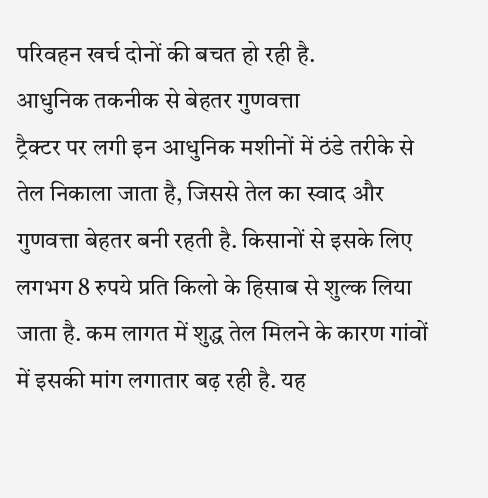परिवहन खर्च दोनों की बचत हो रही है.
आधुनिक तकनीक से बेहतर गुणवत्ता
ट्रैक्टर पर लगी इन आधुनिक मशीनों में ठंडे तरीके से तेल निकाला जाता है, जिससे तेल का स्वाद और गुणवत्ता बेहतर बनी रहती है. किसानों से इसके लिए लगभग 8 रुपये प्रति किलो के हिसाब से शुल्क लिया जाता है. कम लागत में शुद्ध तेल मिलने के कारण गांवों में इसकी मांग लगातार बढ़ रही है. यह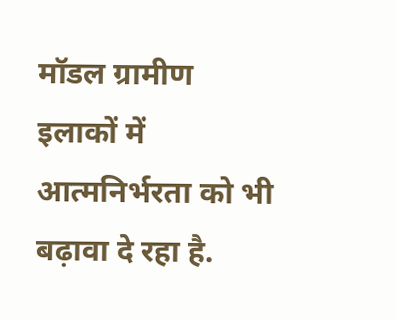मॉडल ग्रामीण इलाकों में आत्मनिर्भरता को भी बढ़ावा दे रहा है.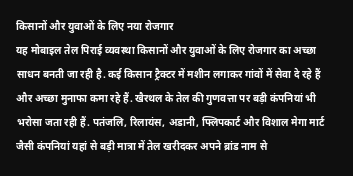किसानों और युवाओं के लिए नया रोजगार
यह मोबाइल तेल पिराई व्यवस्था किसानों और युवाओं के लिए रोजगार का अच्छा साधन बनती जा रही है. कई किसान ट्रैक्टर में मशीन लगाकर गांवों में सेवा दे रहे हैं और अच्छा मुनाफा कमा रहे हैं. खैरथल के तेल की गुणवत्ता पर बड़ी कंपनियां भी भरोसा जता रही हैं. पतंजलि, रिलायंस, अडानी, फ्लिपकार्ट और विशाल मेगा मार्ट जैसी कंपनियां यहां से बड़ी मात्रा में तेल खरीदकर अपने ब्रांड नाम से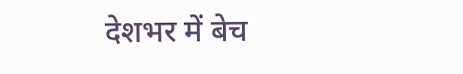देशभर में बेच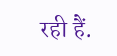रही हैं.